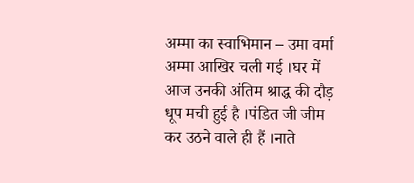अम्मा का स्वाभिमान – उमा वर्मा
अम्मा आखिर चली गई ।घर में आज उनकी अंतिम श्राद्ध की दौड़ धूप मची हुई है ।पंडित जी जीम कर उठने वाले ही हैं ।नाते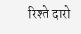रिश्ते दारो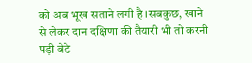को अब भूख सताने लगी है ।सबकुछ, खाने से लेकर दान दक्षिणा की तैयारी भी तो करनी पड़ी बेटे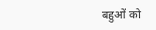बहुओं को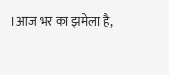।आज भर का झमेला है,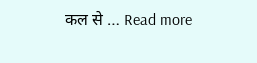कल से … Read more